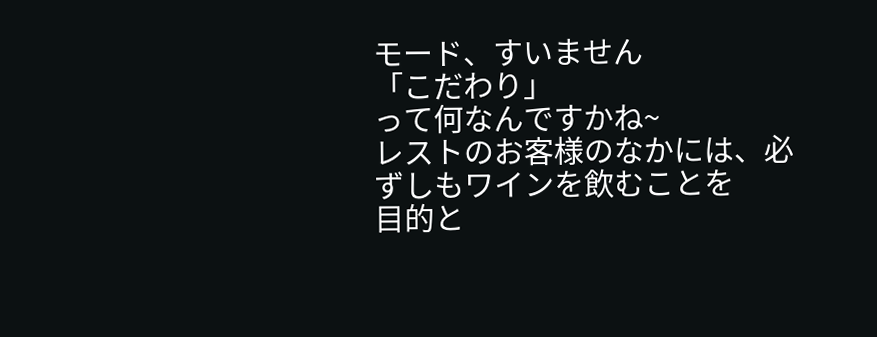モード、すいません
「こだわり」
って何なんですかね~
レストのお客様のなかには、必ずしもワインを飲むことを
目的と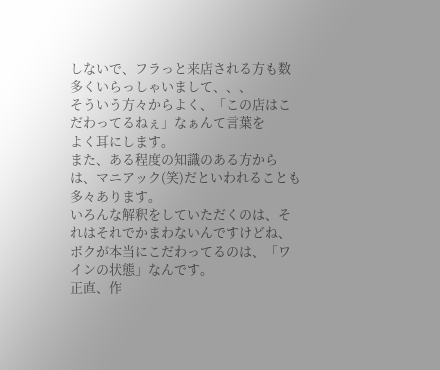しないで、フラっと来店される方も数多くいらっしゃいまして、、、
そういう方々からよく、「この店はこだわってるねぇ」なぁんて言葉を
よく耳にします。
また、ある程度の知識のある方からは、マニアック(笑)だといわれることも
多々あります。
いろんな解釈をしていただくのは、それはそれでかまわないんですけどね、
ボクが本当にこだわってるのは、「ワインの状態」なんです。
正直、作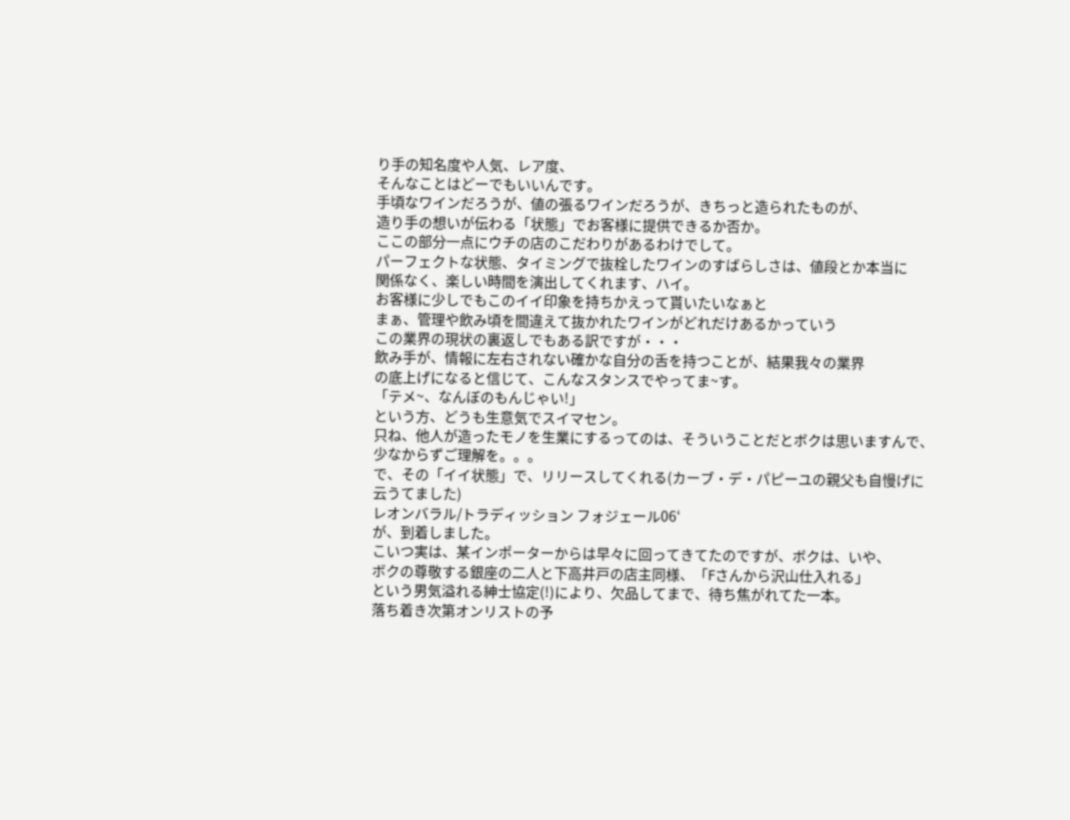り手の知名度や人気、レア度、
そんなことはどーでもいいんです。
手頃なワインだろうが、値の張るワインだろうが、きちっと造られたものが、
造り手の想いが伝わる「状態」でお客様に提供できるか否か。
ここの部分一点にウチの店のこだわりがあるわけでして。
パーフェクトな状態、タイミングで抜栓したワインのすばらしさは、値段とか本当に
関係なく、楽しい時間を演出してくれます、ハイ。
お客様に少しでもこのイイ印象を持ちかえって貰いたいなぁと
まぁ、管理や飲み頃を間違えて抜かれたワインがどれだけあるかっていう
この業界の現状の裏返しでもある訳ですが・・・
飲み手が、情報に左右されない確かな自分の舌を持つことが、結果我々の業界
の底上げになると信じて、こんなスタンスでやってま~す。
「テメ~、なんぼのもんじゃい!」
という方、どうも生意気でスイマセン。
只ね、他人が造ったモノを生業にするってのは、そういうことだとボクは思いますんで、
少なからずご理解を。。。
で、その「イイ状態」で、リリースしてくれる(カーブ・デ・パピーユの親父も自慢げに
云うてました)
レオンバラル/トラディッション フォジェール06‘
が、到着しました。
こいつ実は、某インポーターからは早々に回ってきてたのですが、ボクは、いや、
ボクの尊敬する銀座の二人と下高井戸の店主同様、「Fさんから沢山仕入れる」
という男気溢れる紳士協定(!)により、欠品してまで、待ち焦がれてた一本。
落ち着き次第オンリストの予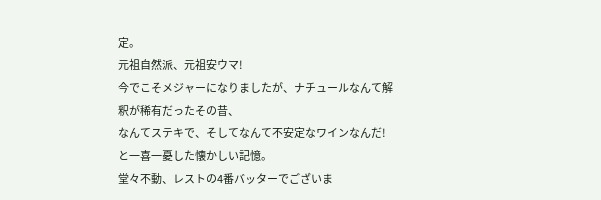定。
元祖自然派、元祖安ウマ!
今でこそメジャーになりましたが、ナチュールなんて解釈が稀有だったその昔、
なんてステキで、そしてなんて不安定なワインなんだ!
と一喜一憂した懐かしい記憶。
堂々不動、レストの4番バッターでございま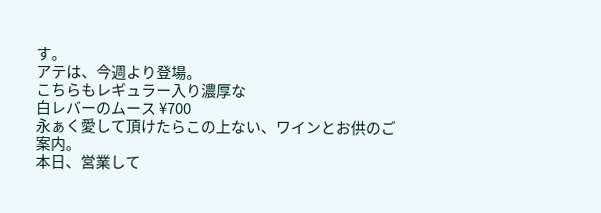す。
アテは、今週より登場。
こちらもレギュラー入り濃厚な
白レバーのムース ¥700
永ぁく愛して頂けたらこの上ない、ワインとお供のご案内。
本日、営業して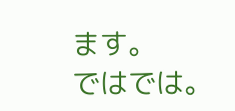ます。
ではでは。